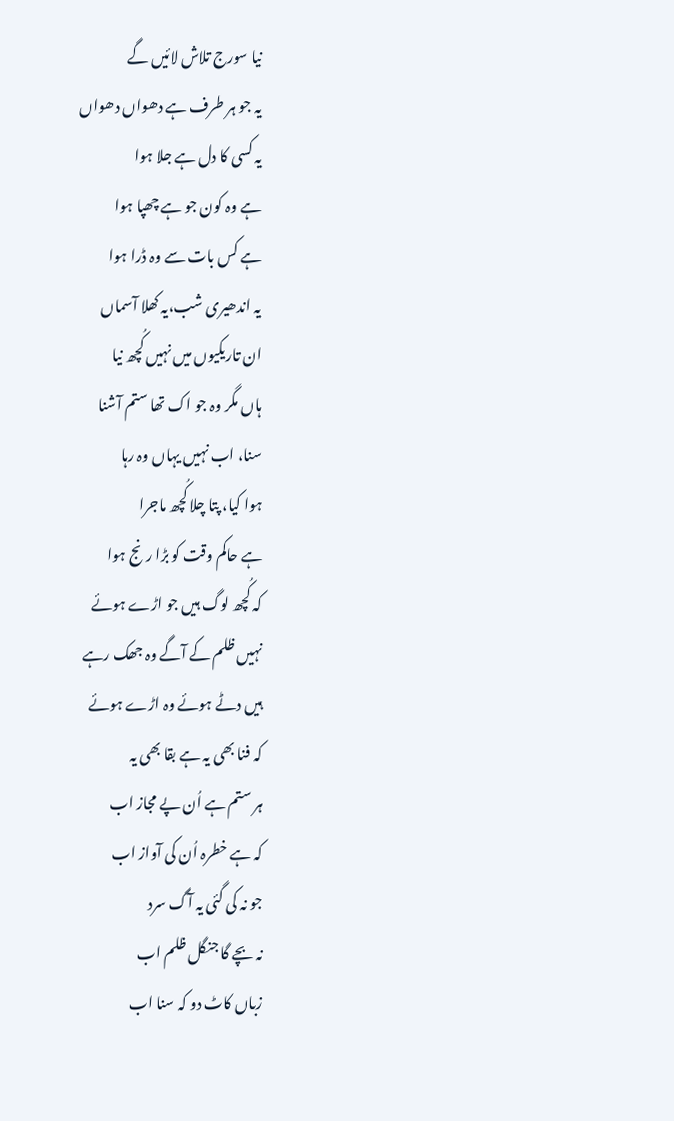نیا سورج تلاش لائیں گے
یہ جو ہر طرف ہے دھواں دھواں
یہ کسی کا دل ہے جلا ہوا
ہے وہ کون جو ہے چھپا ہوا
ہے کس بات سے وہ ڈرا ہوا
یہ اندھیری شب،یہ کھلا آسماں
ان تاریکیوں میں نہیں کُچھ نیا
ہاں مگر وہ جو اک تھا ستم آشنا
سنا، اب نہیں یہاں وہ رہا
ہوا کیا، پتا چلا کُچھ ماجرا
ہے حاکم وقت کو بڑا رنج ہوا
کہ کُچھ لوگ ہیں جو اڑے ہوئے
نہیں ظلم کے آگے وہ جھک رہے
ہیں دٹے ہوئے وہ اڑے ہوئے
کہ فنا بھی یہ ہے بقا بھی یہ
ہر ستم ہے اُن پے مجاز اب
کہ ہے خطرہ اُن کی آواز اب
جو نہ کی گئی یہ آگ سرد
نہ بچے گا جنگل ظلم اب
زباں کاٹ دو کہ سنا اب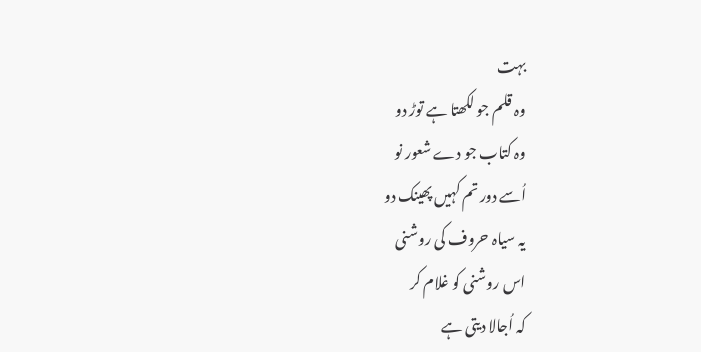بہت
وہ قلم جو لکھتا ہے توڑ دو
وہ کتاب جو دے شعور نو
اُسے دور تم کہیں پھینک دو
یہ سیاہ حروف کی روشنی
اس روشنی کو غلام کر
کہ اُجالا دیتی ہے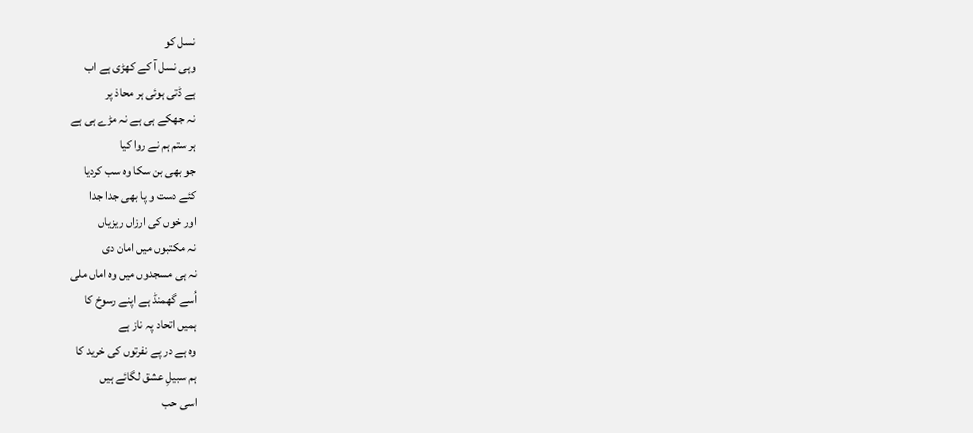نسل کو
وہی نسل آ کے کھڑی ہے اب
ہے ڈتی ہوئی ہر محاذ پر
نہ جھکے ہی ہے نہ مڑے ہی ہے
ہر ستم ہم نے روا کیا
جو بھی بن سکا وہ سب کردیا
کئے دست و پا بھی جدا جدا
اور خوں کی ارزاں ریزیاں
نہ مکتبوں میں امان دی
نہ ہی مسجدوں میں وہ اماں ملی
اُسے گھمنڈ ہے اپنے رسوخ کا
ہمیں اتحاد پہ ناز ہے
وہ ہے در پے نفرتوں کی خرید کا
ہم سبیلِ عشق لگائے ہیں
اسی حب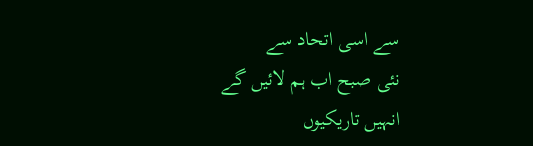سے اسی اتحاد سے
نئی صبح اب ہم لائیں گے
انہیں تاریکیوں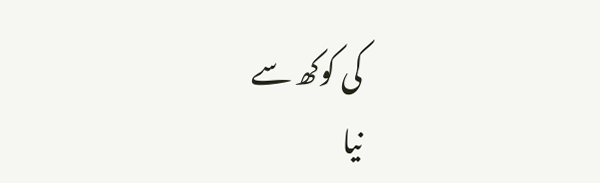کی کوکھ سے
نیا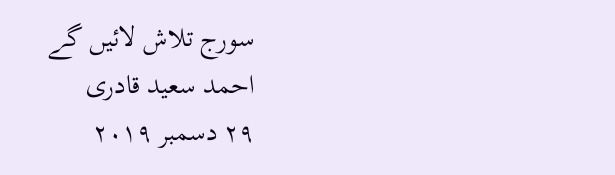سورج تلاش لائیں گے
احمد سعید قادری
۲۹ دسمبر ۲۰۱۹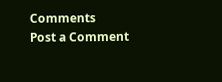Comments
Post a Comment